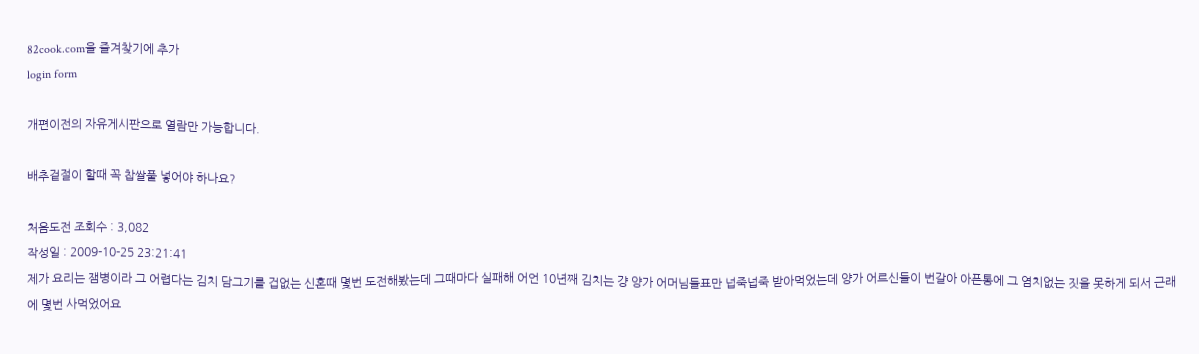82cook.com을 즐겨찾기에 추가
login form

개편이전의 자유게시판으로 열람만 가능합니다.

배추겉절이 할때 꼭 찹쌀풀 넣어야 하나요?

처음도전 조회수 : 3,082
작성일 : 2009-10-25 23:21:41
제가 요리는 잼병이라 그 어렵다는 김치 담그기를 겁없는 신혼때 몇번 도전해봤는데 그때마다 실패해 어언 10년째 김치는 걍 양가 어머님들표만 넙죽넙죽 받아먹었는데 양가 어르신들이 번갈아 아픈통에 그 염치없는 짓을 못하게 되서 근래에 몇번 사먹었어요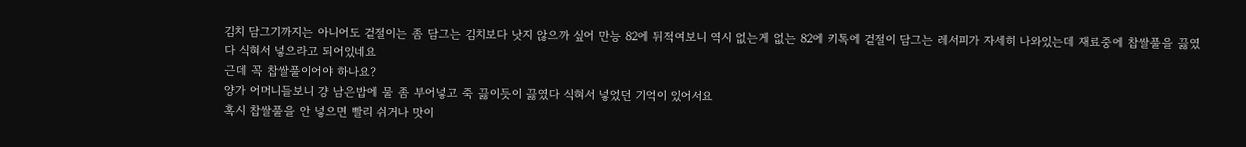김치 담그기까지는 아니어도 겉절이는 좀 담그는 김치보다 낫지 않으까 싶어 만능 82에 뒤적여보니 역시 없는게 없는 82에 키톡에 겉절이 담그는 레서피가 자세히 나와있는데 재료중에 찹쌀풀을 끓였다 식혀서 넣으라고 되어있네요
근데 꼭 찹쌀풀이어야 하나요?
양가 어머니들보니 걍 남은밥에 물 좀 부어넣고 죽 끓이듯이 끓였다 식혀서 넣었던 기억이 있어서요
혹시 찹쌀풀을 안 넣으면 빨리 쉬거나 맛이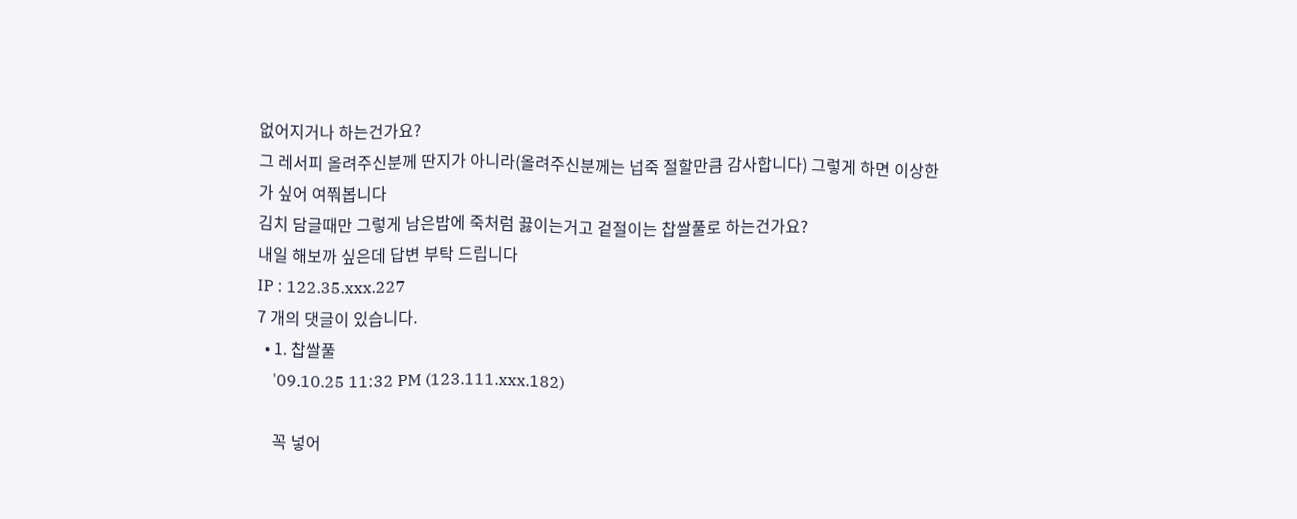없어지거나 하는건가요?
그 레서피 올려주신분께 딴지가 아니라(올려주신분께는 넙죽 절할만큼 감사합니다) 그렇게 하면 이상한가 싶어 여쭤봅니다
김치 담글때만 그렇게 남은밥에 죽처럼 끓이는거고 겉절이는 찹쌀풀로 하는건가요?
내일 해보까 싶은데 답변 부탁 드립니다
IP : 122.35.xxx.227
7 개의 댓글이 있습니다.
  • 1. 찹쌀풀
    '09.10.25 11:32 PM (123.111.xxx.182)

    꼭 넣어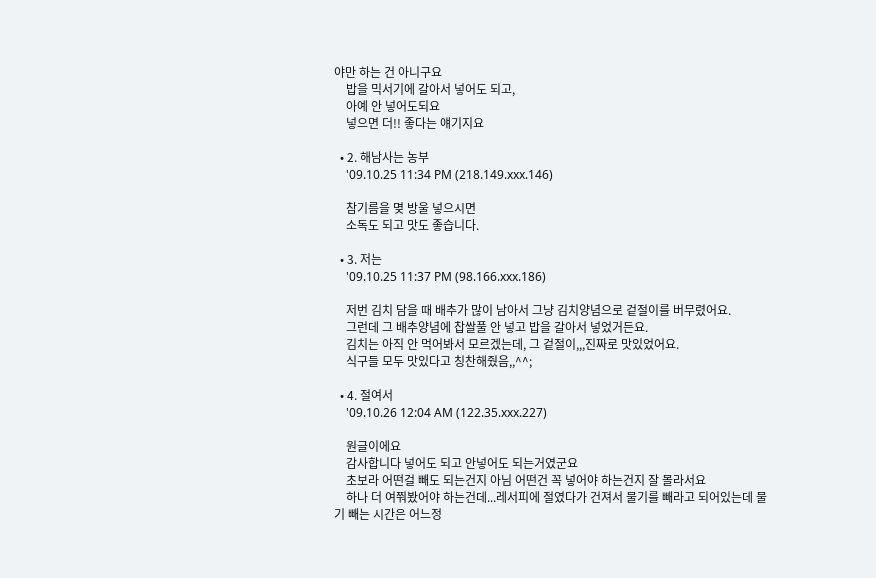야만 하는 건 아니구요
    밥을 믹서기에 갈아서 넣어도 되고,
    아예 안 넣어도되요
    넣으면 더!! 좋다는 얘기지요

  • 2. 해남사는 농부
    '09.10.25 11:34 PM (218.149.xxx.146)

    참기름을 몆 방울 넣으시면
    소독도 되고 맛도 좋습니다.

  • 3. 저는
    '09.10.25 11:37 PM (98.166.xxx.186)

    저번 김치 담을 때 배추가 많이 남아서 그냥 김치양념으로 겉절이를 버무렸어요.
    그런데 그 배추양념에 찹쌀풀 안 넣고 밥을 갈아서 넣었거든요.
    김치는 아직 안 먹어봐서 모르겠는데, 그 겉절이,,,진짜로 맛있었어요.
    식구들 모두 맛있다고 칭찬해줬음,,^^;

  • 4. 절여서
    '09.10.26 12:04 AM (122.35.xxx.227)

    원글이에요
    감사합니다 넣어도 되고 안넣어도 되는거였군요
    초보라 어떤걸 빼도 되는건지 아님 어떤건 꼭 넣어야 하는건지 잘 몰라서요
    하나 더 여쭤봤어야 하는건데...레서피에 절였다가 건져서 물기를 빼라고 되어있는데 물기 빼는 시간은 어느정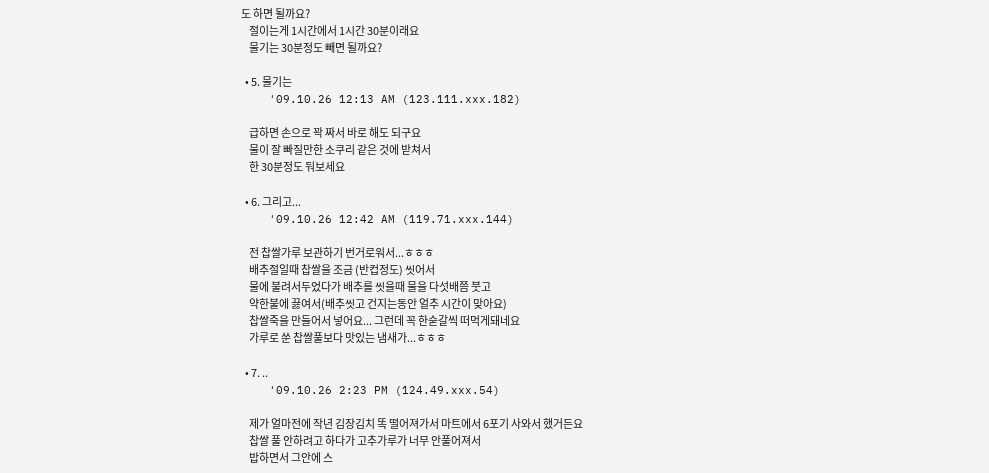도 하면 될까요?
    절이는게 1시간에서 1시간 30분이래요
    물기는 30분정도 빼면 될까요?

  • 5. 물기는
    '09.10.26 12:13 AM (123.111.xxx.182)

    급하면 손으로 꽉 짜서 바로 해도 되구요
    물이 잘 빠질만한 소쿠리 같은 것에 받쳐서
    한 30분정도 둬보세요

  • 6. 그리고...
    '09.10.26 12:42 AM (119.71.xxx.144)

    전 찹쌀가루 보관하기 번거로워서...ㅎㅎㅎ
    배추절일때 찹쌀을 조금 (반컵정도) 씻어서
    물에 불려서두었다가 배추를 씻을때 물을 다섯배쯤 붓고
    약한불에 끓여서(배추씻고 건지는동안 얼추 시간이 맞아요)
    찹쌀죽을 만들어서 넣어요... 그런데 꼭 한숟갈씩 떠먹게돼네요
    가루로 쑨 찹쌀풀보다 맛있는 냄새가...ㅎㅎㅎ

  • 7. ..
    '09.10.26 2:23 PM (124.49.xxx.54)

    제가 얼마전에 작년 김장김치 똑 떨어져가서 마트에서 6포기 사와서 했거든요
    찹쌀 풀 안하려고 하다가 고추가루가 너무 안풀어져서
    밥하면서 그안에 스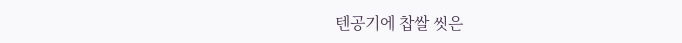텐공기에 찹쌀 씻은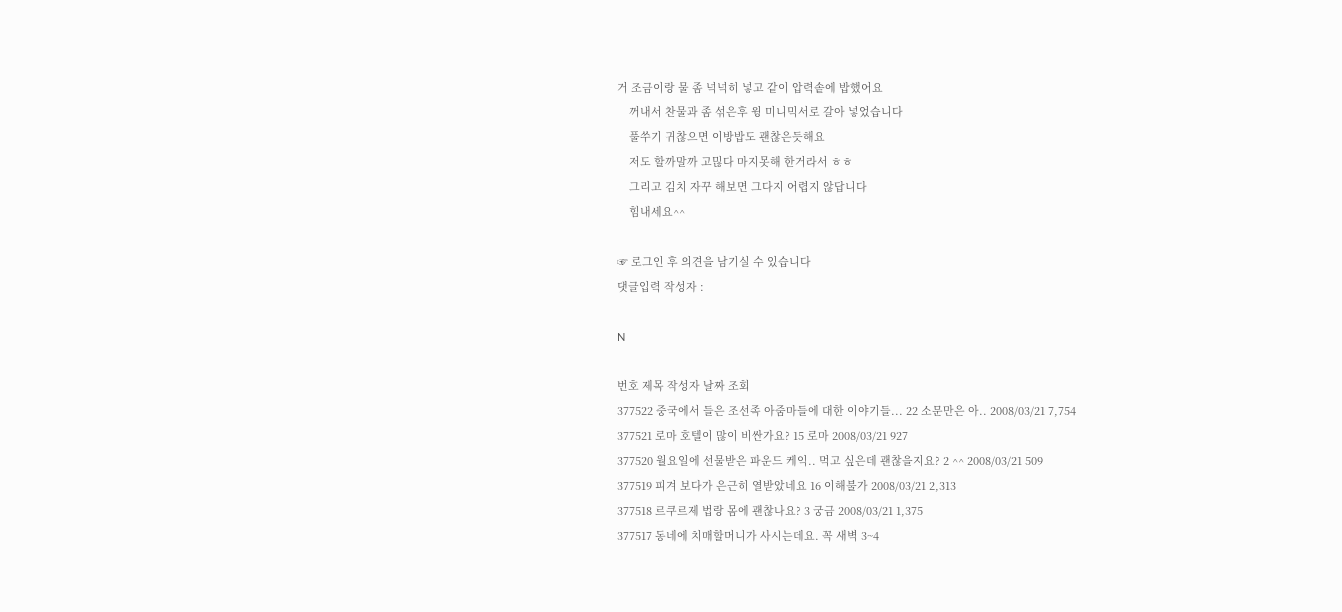거 조금이랑 물 좀 넉넉히 넣고 같이 압력솥에 밥했어요
    꺼내서 찬물과 좀 섞은후 윙 미니믹서로 갈아 넣었습니다
    풀쑤기 귀찮으면 이방밥도 괜찮은듯해요
    저도 할까말까 고믾다 마지못해 한거라서 ㅎㅎ
    그리고 김치 자꾸 해보면 그다지 어렵지 않답니다
    힘내세요^^

☞ 로그인 후 의견을 남기실 수 있습니다
댓글입력 작성자 :

N

번호 제목 작성자 날짜 조회
377522 중국에서 들은 조선족 아줌마들에 대한 이야기들... 22 소문만은 아.. 2008/03/21 7,754
377521 로마 호텔이 많이 비싼가요? 15 로마 2008/03/21 927
377520 월요일에 선물받은 파운드 케익.. 먹고 싶은데 괜찮을지요? 2 ^^ 2008/03/21 509
377519 피겨 보다가 은근히 열받았네요 16 이해불가 2008/03/21 2,313
377518 르쿠르제 법랑 몸에 괜찮나요? 3 궁금 2008/03/21 1,375
377517 동네에 치매할머니가 사시는데요. 꼭 새벽 3~4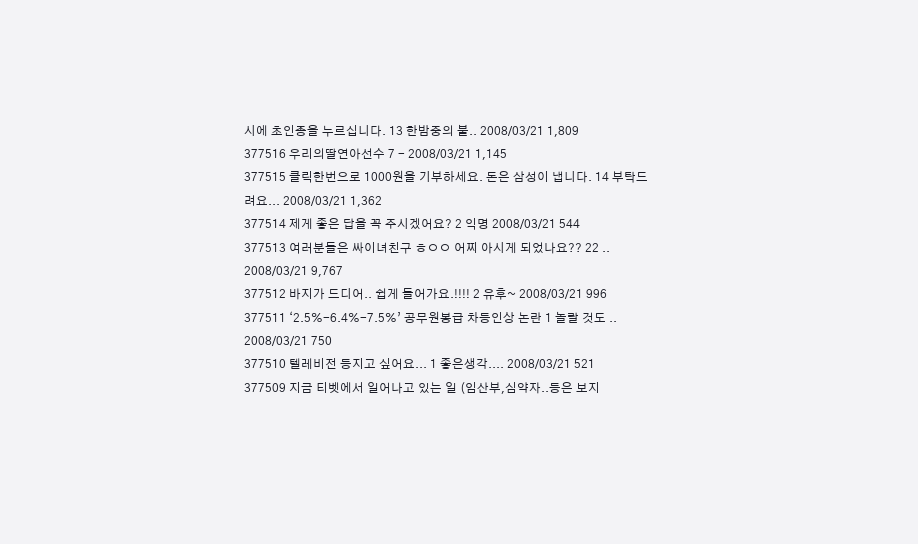시에 초인종을 누르십니다. 13 한밤중의 불.. 2008/03/21 1,809
377516 우리의딸연아선수 7 - 2008/03/21 1,145
377515 클릭한번으로 1000원을 기부하세요. 돈은 삼성이 냅니다. 14 부탁드려요... 2008/03/21 1,362
377514 제게 좋은 답을 꼭 주시겠어요? 2 익명 2008/03/21 544
377513 여러분들은 싸이녀친구 ㅎㅇㅇ 어찌 아시게 되었나요?? 22 .. 2008/03/21 9,767
377512 바지가 드디어.. 쉽게 들어가요.!!!! 2 유후~ 2008/03/21 996
377511 ‘2.5%-6.4%-7.5%’ 공무원봉급 차등인상 논란 1 놀랄 것도 .. 2008/03/21 750
377510 텔레비전 등지고 싶어요... 1 좋은생각.... 2008/03/21 521
377509 지금 티벳에서 일어나고 있는 일 (임산부,심약자..등은 보지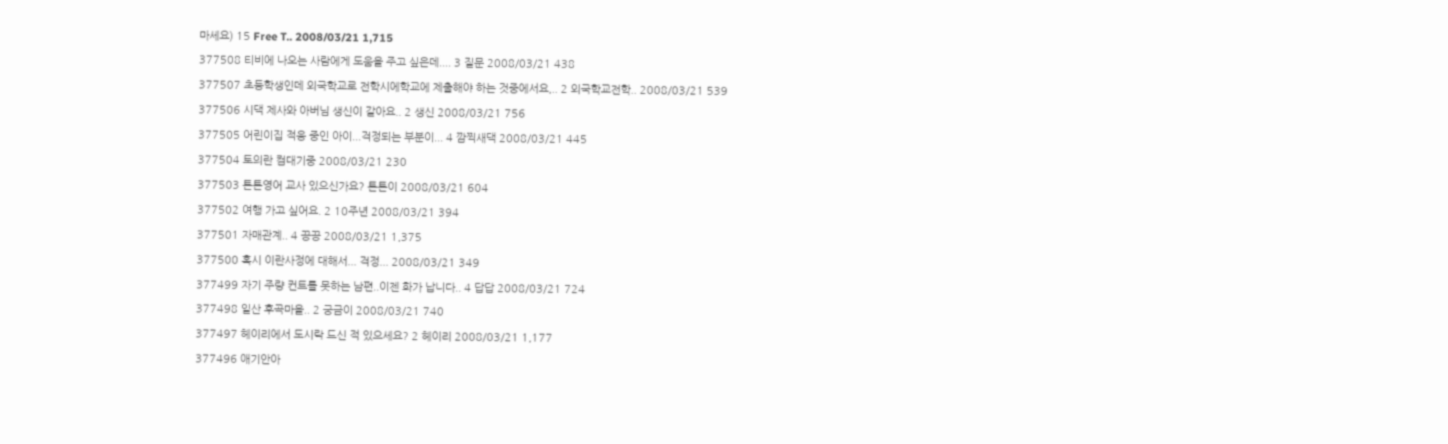마세요) 15 Free T.. 2008/03/21 1,715
377508 티비에 나오는 사람에게 도움을 주고 싶은데.... 3 질문 2008/03/21 438
377507 초등학생인데 외국학교로 전학시에학교에 제출해야 하는 것중에서요,.. 2 외국학교전학.. 2008/03/21 539
377506 시댁 제사와 아버님 생신이 같아요.. 2 생신 2008/03/21 756
377505 어린이집 적응 중인 아이...걱정되는 부분이... 4 깜찍새댁 2008/03/21 445
377504 토의란 컴대기중 2008/03/21 230
377503 튼튼영어 교사 있으신가요? 튼튼이 2008/03/21 604
377502 여행 가고 싶어요. 2 10주년 2008/03/21 394
377501 자매관계.. 4 끙끙 2008/03/21 1,375
377500 혹시 이란사정에 대해서... 걱정... 2008/03/21 349
377499 자기 주량 컨트롤 못하는 남편..이젠 화가 납니다.. 4 답답 2008/03/21 724
377498 일산 후곡마을.. 2 궁금이 2008/03/21 740
377497 헤이리에서 도시락 드신 적 있으세요? 2 헤이리 2008/03/21 1,177
377496 애기안아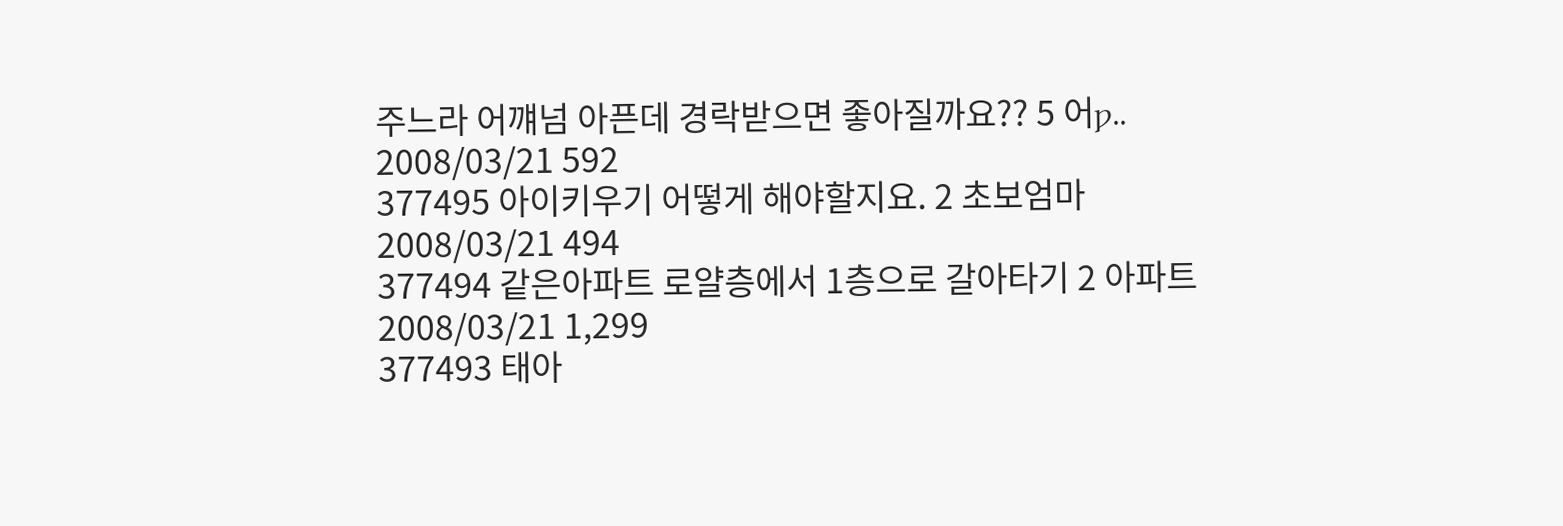주느라 어꺠넘 아픈데 경락받으면 좋아질까요?? 5 어ƿ.. 2008/03/21 592
377495 아이키우기 어떻게 해야할지요. 2 초보엄마 2008/03/21 494
377494 같은아파트 로얄층에서 1층으로 갈아타기 2 아파트 2008/03/21 1,299
377493 태아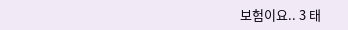보험이요.. 3 태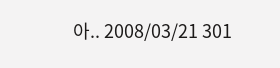아.. 2008/03/21 301